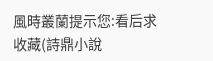風時叢蘭提示您:看后求收藏(詩鼎小說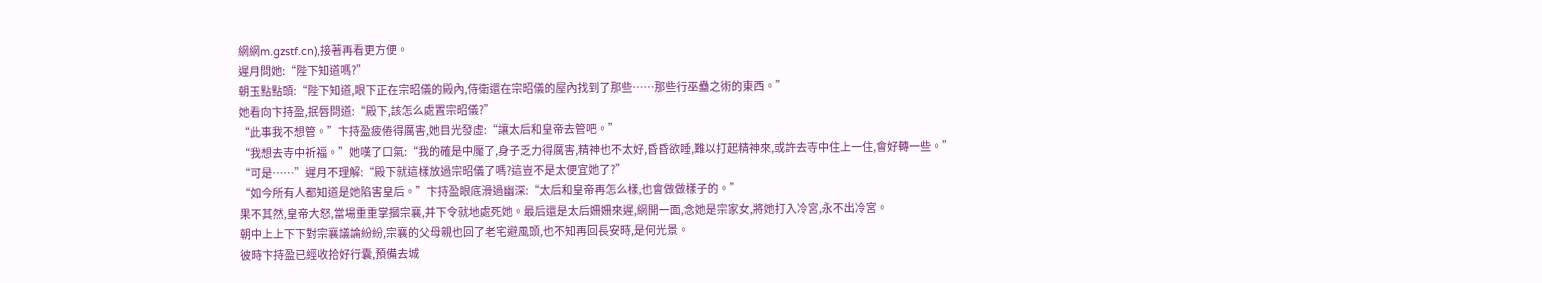網網m.gzstf.cn),接著再看更方便。
遲月問她:“陛下知道嗎?”
朝玉點點頭:“陛下知道,眼下正在宗昭儀的殿內,侍衛還在宗昭儀的屋內找到了那些……那些行巫蠱之術的東西。”
她看向卞持盈,抿唇問道:“殿下,該怎么處置宗昭儀?”
“此事我不想管。”卞持盈疲倦得厲害,她目光發虛:“讓太后和皇帝去管吧。”
“我想去寺中祈福。”她嘆了口氣:“我的確是中魘了,身子乏力得厲害,精神也不太好,昏昏欲睡,難以打起精神來,或許去寺中住上一住,會好轉一些。”
“可是……”遲月不理解:“殿下就這樣放過宗昭儀了嗎?這豈不是太便宜她了?”
“如今所有人都知道是她陷害皇后。”卞持盈眼底滑過幽深:“太后和皇帝再怎么樣,也會做做樣子的。”
果不其然,皇帝大怒,當場重重掌摑宗襄,并下令就地處死她。最后還是太后姍姍來遲,網開一面,念她是宗家女,將她打入冷宮,永不出冷宮。
朝中上上下下對宗襄議論紛紛,宗襄的父母親也回了老宅避風頭,也不知再回長安時,是何光景。
彼時卞持盈已經收拾好行囊,預備去城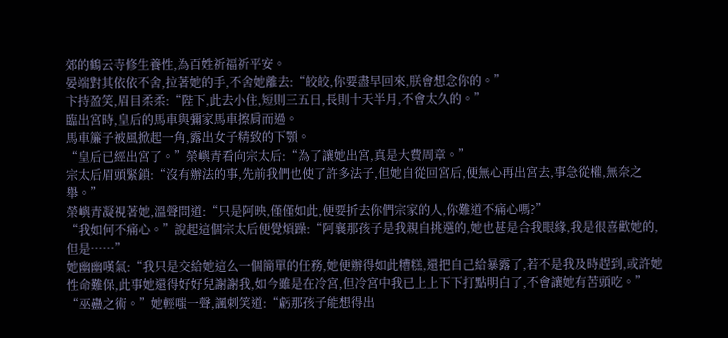郊的鶴云寺修生養性,為百姓祈福祈平安。
晏端對其依依不舍,拉著她的手,不舍她離去:“皎皎,你要盡早回來,朕會想念你的。”
卞持盈笑,眉目柔柔:“陛下,此去小住,短則三五日,長則十天半月,不會太久的。”
臨出宮時,皇后的馬車與彌家馬車擦肩而過。
馬車簾子被風掀起一角,露出女子精致的下顎。
“皇后已經出宮了。”榮嶼青看向宗太后:“為了讓她出宮,真是大費周章。”
宗太后眉頭緊鎖:“沒有辦法的事,先前我們也使了許多法子,但她自從回宮后,便無心再出宮去,事急從權,無奈之舉。”
榮嶼青凝視著她,溫聲問道:“只是阿映,僅僅如此,便要折去你們宗家的人,你難道不痛心嗎?”
“我如何不痛心。”說起這個宗太后便覺煩躁:“阿襄那孩子是我親自挑選的,她也甚是合我眼緣,我是很喜歡她的,但是……”
她幽幽嘆氣:“我只是交給她這么一個簡單的任務,她便辦得如此糟糕,還把自己給暴露了,若不是我及時趕到,或許她性命難保,此事她還得好好兒謝謝我,如今雖是在冷宮,但冷宮中我已上上下下打點明白了,不會讓她有苦頭吃。”
“巫蠱之術。”她輕嗤一聲,諷刺笑道:“虧那孩子能想得出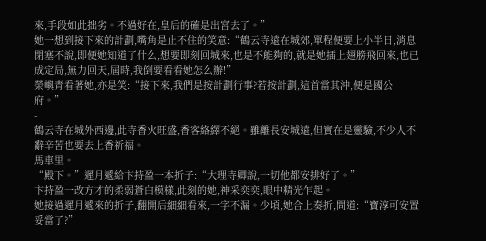來,手段如此拙劣。不過好在,皇后的確是出宮去了。”
她一想到接下來的計劃,嘴角是止不住的笑意:“鶴云寺遠在城郊,單程便要上小半日,消息閉塞不說,即便她知道了什么,想要即刻回城來,也是不能夠的,就是她插上翅膀飛回來,也已成定局,無力回天,屆時,我倒要看看她怎么辦!”
榮嶼青看著她,亦是笑:“接下來,我們是按計劃行事?若按計劃,這首當其沖,便是國公府。”
-
鶴云寺在城外西邊,此寺香火旺盛,香客絡繹不絕。雖離長安城遠,但實在是靈驗,不少人不辭辛苦也要去上香祈福。
馬車里。
“殿下。”遲月遞給卞持盈一本折子:“大理寺卿說,一切他都安排好了。”
卞持盈一改方才的柔弱蒼白模樣,此刻的她,神采奕奕,眼中精光乍起。
她接過遲月遞來的折子,翻開后細細看來,一字不漏。少頃,她合上奏折,問道:“寶淳可安置妥當了?”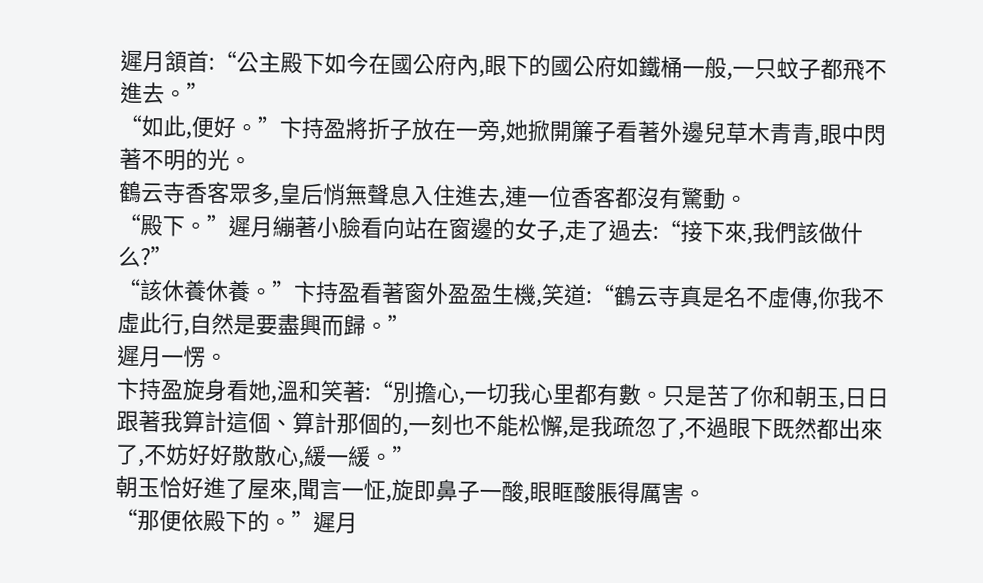遲月頷首:“公主殿下如今在國公府內,眼下的國公府如鐵桶一般,一只蚊子都飛不進去。”
“如此,便好。”卞持盈將折子放在一旁,她掀開簾子看著外邊兒草木青青,眼中閃著不明的光。
鶴云寺香客眾多,皇后悄無聲息入住進去,連一位香客都沒有驚動。
“殿下。”遲月繃著小臉看向站在窗邊的女子,走了過去:“接下來,我們該做什么?”
“該休養休養。”卞持盈看著窗外盈盈生機,笑道:“鶴云寺真是名不虛傳,你我不虛此行,自然是要盡興而歸。”
遲月一愣。
卞持盈旋身看她,溫和笑著:“別擔心,一切我心里都有數。只是苦了你和朝玉,日日跟著我算計這個、算計那個的,一刻也不能松懈,是我疏忽了,不過眼下既然都出來了,不妨好好散散心,緩一緩。”
朝玉恰好進了屋來,聞言一怔,旋即鼻子一酸,眼眶酸脹得厲害。
“那便依殿下的。”遲月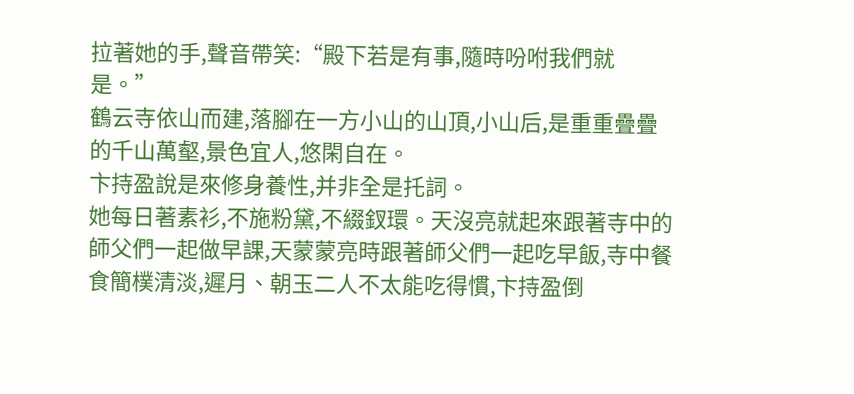拉著她的手,聲音帶笑:“殿下若是有事,隨時吩咐我們就是。”
鶴云寺依山而建,落腳在一方小山的山頂,小山后,是重重疊疊的千山萬壑,景色宜人,悠閑自在。
卞持盈說是來修身養性,并非全是托詞。
她每日著素衫,不施粉黛,不綴釵環。天沒亮就起來跟著寺中的師父們一起做早課,天蒙蒙亮時跟著師父們一起吃早飯,寺中餐食簡樸清淡,遲月、朝玉二人不太能吃得慣,卞持盈倒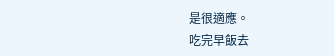是很適應。
吃完早飯去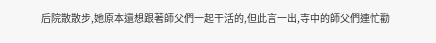后院散散步,她原本還想跟著師父們一起干活的,但此言一出,寺中的師父們連忙勸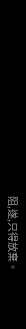阻,遂,只得放棄。